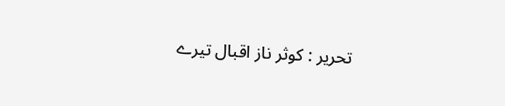تحریر : کوثر ناز اقبال تیرے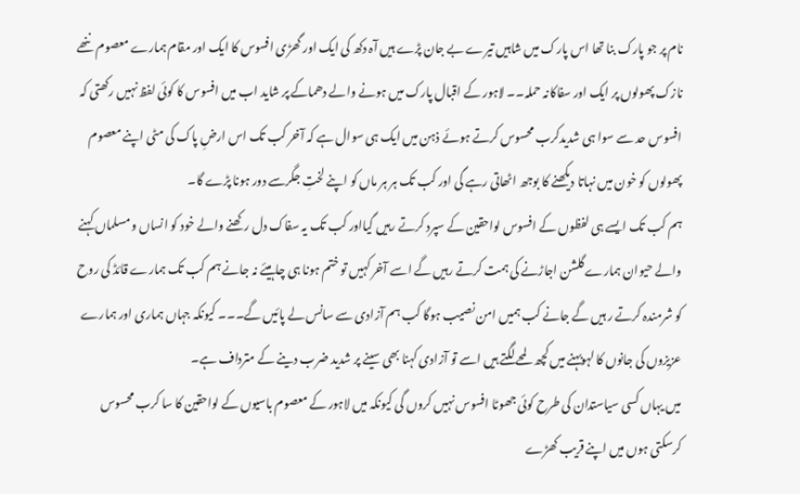نام پر جو پارک بنا تھا اس پارک میں شاہیں تیرے بے جان پڑے ہیں آہ دکھ کی ایک اور گھڑی افسوس کا ایک اور مقام ہمارے معصوم ننھے نازک پھولوں پر ایک اور سفاکانہ حملہ۔۔ لاہور کے اقبال پارک میں ہونے والے دھماکے پر شاید اب میں افسوس کا کوئی لفظ نہیں رکھتی کہ افسوس حد سے سوا ہی شدیدکرب محسوس کرتے ہوئے ذہن میں ایک ہی سوال ہے کہ آخر کب تک اس ارضِ پاک کی مٹی اپنے معصوم پھولوں کو خون میں نہاتا دیکھنے کا بوجھ اٹھاتی رہے گی اور کب تک ہر ہر ماں کو اپنے لختِ جگرسے دور ہونا پڑے گا۔
ہم کب تک ایسے ہی لفظوں کے افسوس لواحقین کے سپرد کرتے رہیں گیااور کب تک یہ سفاک دل رکھنے والے خود کو انساں و مسلماں کہنے والے حیوان ہمارے گلشن اجاڑنے کی ہمت کرتے رہیں گے اسے آخر کہیں تو ختم ہونا ہی چاہیئے نہ جانے ہم کب تک ہمارے قائڈ کی روح کو شرمندہ کرتے ر ہیں گے جانے کب ہمیں امن نصیب ہوگا کب ہم آزادی سے سانس لے پائیں گے۔۔۔ کیونکہ جہاں ہماری اور ہمارے عزیزوں کی جانوں کا لہوبہنے میں کچھ لمحے لگتے ہیں اسے تو آزادی کہنا بھی سینے پر شدید ضرب دینے کے مترداف ہے۔
میں یہاں کسی سیاستدان کی طرح کوئی جھوٹا افسوس نہیں کروں گی کیونکہ میں لاہور کے معصوم باسیوں کے لواحقین کا سا کرب محسوس کرسکتی ہوں میں اپنے قریب کھڑے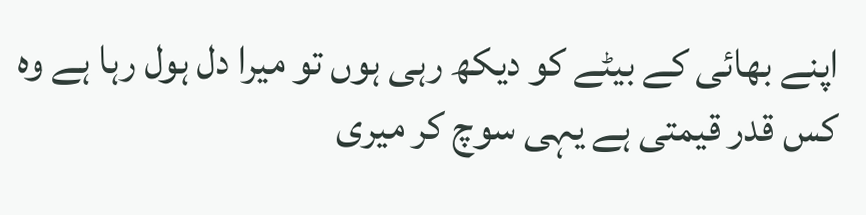اپنے بھائی کے بیٹے کو دیکھ رہی ہوں تو میرا دل ہول رہا ہے وہ کس قدر قیمتی ہے یہی سوچ کر میری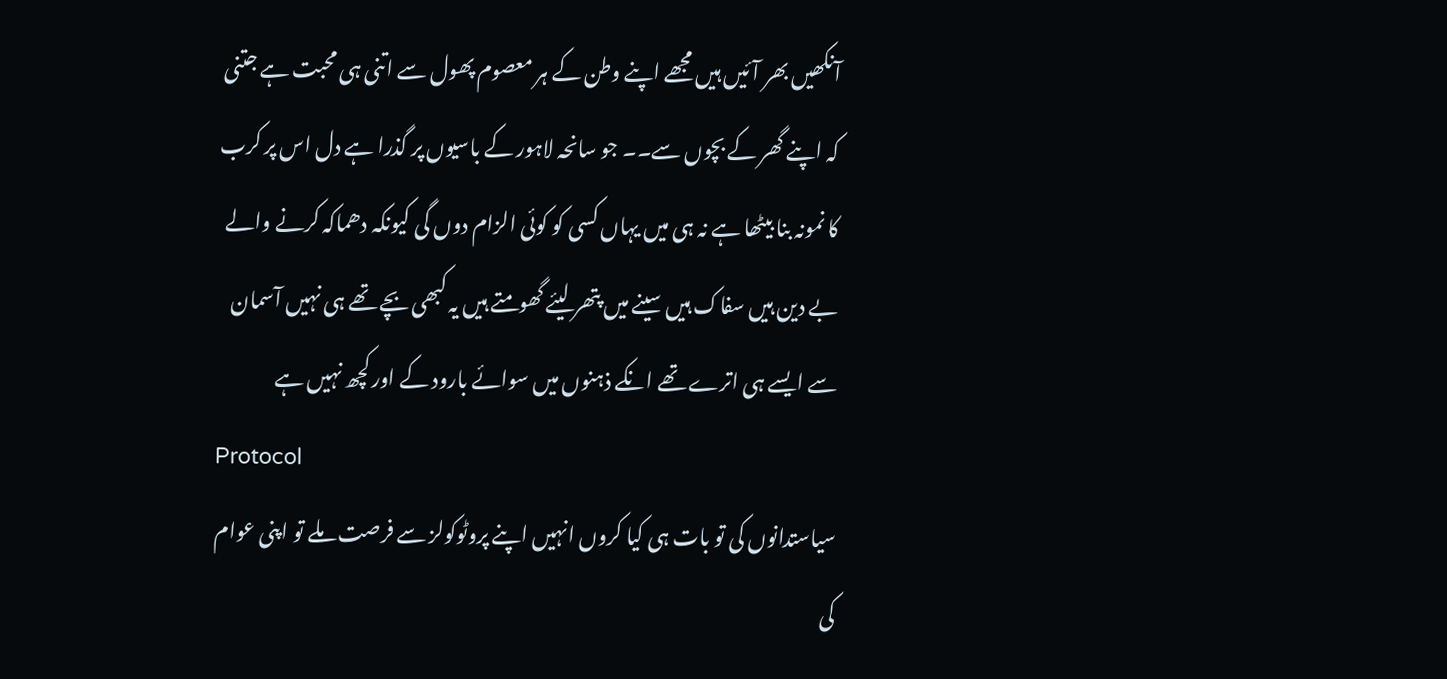آنکھیں بھر آئیں ہیں مجھے اپنے وطن کے ہر معصوم پھول سے اتنی ہی محبت ہے جتنی کہ اپنے گھر کے بچوں سے۔۔ جو سانحہ لاہور کے باسیوں پر گذرا ہے دل اس پر کرب کا نمونہ بنا بیٹھا ہے نہ ہی میں یہاں کسی کو کوئی الزام دوں گی کیونکہ دھماکہ کرنے والے بے دین ہیں سفاک ہیں سینے میں پتھر لیئے گھومتے ہیں یہ کبھی بچے تھے ہی نہیں آسمان سے ایسے ہی اترے تھے انکے ذہنوں میں سوائے بارود کے اور کچھ نہیں ہے
Protocol
سیاستدانوں کی تو بات ہی کیا کروں انہیں اپنے پروٹوکولز سے فرصت ملے تو اپنی عوام کی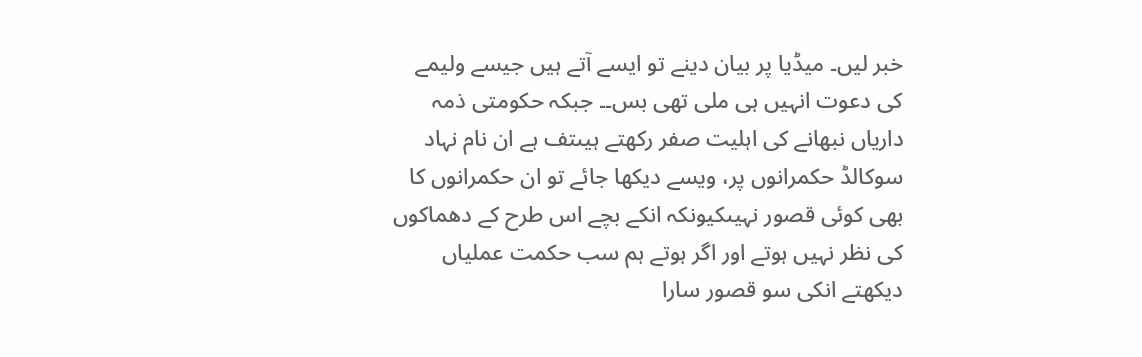خبر لیں۔ میڈیا پر بیان دینے تو ایسے آتے ہیں جیسے ولیمے کی دعوت انہیں ہی ملی تھی بس۔۔ جبکہ حکومتی ذمہ داریاں نبھانے کی اہلیت صفر رکھتے ہیںتف ہے ان نام نہاد سوکالڈ حکمرانوں پر، ویسے دیکھا جائے تو ان حکمرانوں کا بھی کوئی قصور نہیںکیونکہ انکے بچے اس طرح کے دھماکوں کی نظر نہیں ہوتے اور اگر ہوتے ہم سب حکمت عملیاں دیکھتے انکی سو قصور سارا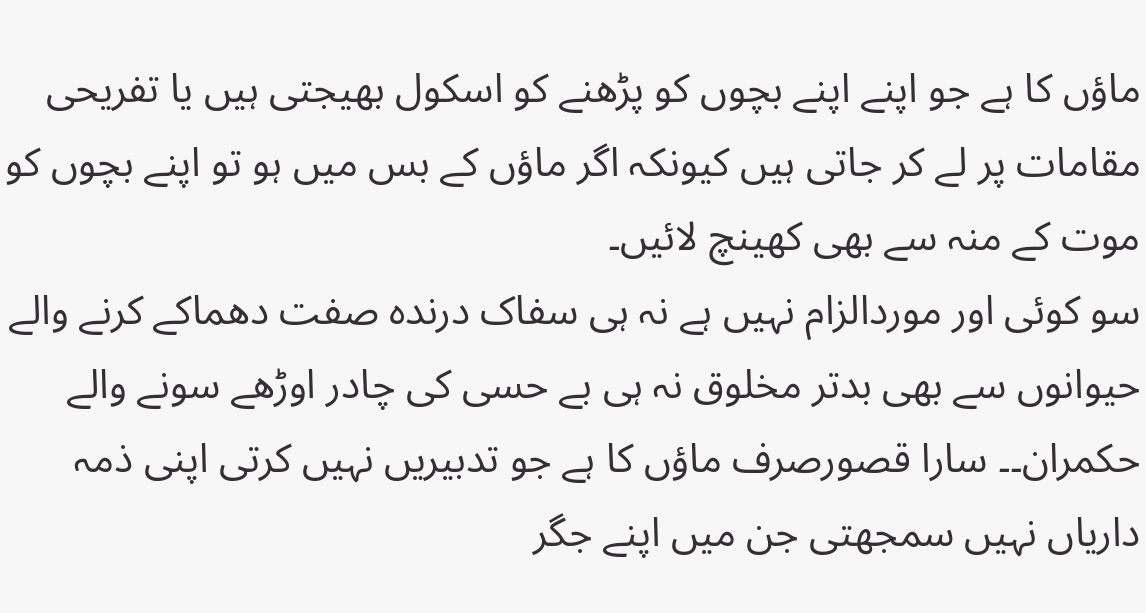ماؤں کا ہے جو اپنے اپنے بچوں کو پڑھنے کو اسکول بھیجتی ہیں یا تفریحی مقامات پر لے کر جاتی ہیں کیونکہ اگر ماؤں کے بس میں ہو تو اپنے بچوں کو موت کے منہ سے بھی کھینچ لائیں۔
سو کوئی اور موردالزام نہیں ہے نہ ہی سفاک درندہ صفت دھماکے کرنے والے حیوانوں سے بھی بدتر مخلوق نہ ہی بے حسی کی چادر اوڑھے سونے والے حکمران۔۔ سارا قصورصرف ماؤں کا ہے جو تدبیریں نہیں کرتی اپنی ذمہ داریاں نہیں سمجھتی جن میں اپنے جگر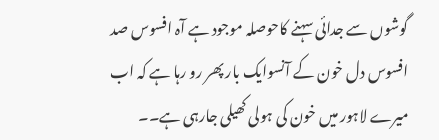گوشوں سے جدائی سہنے کاحوصلہ موجود ہے آہ افسوس صد افسوس دل خون کے آنسوایک بار پھر رو رہا ہے کہ اب میرے لاہور میں خون کی ہولی کھیلی جارہی ہے۔۔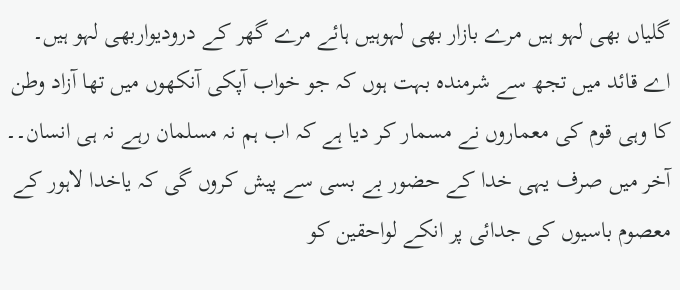گلیاں بھی لہو ہیں مرے بازار بھی لہوہیں ہائے مرے گھر کے درودیواربھی لہو ہیں۔
اے قائد میں تجھ سے شرمندہ بہت ہوں کہ جو خواب آپکی آنکھوں میں تھا آزاد وطن کا وہی قوم کی معماروں نے مسمار کر دیا ہے کہ اب ہم نہ مسلمان رہے نہ ہی انسان۔۔ آخر میں صرف یہی خدا کے حضور بے بسی سے پیش کروں گی کہ یاخدا لاہور کے معصوم باسیوں کی جدائی پر انکے لواحقین کو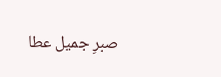صبرِ جمیل عطا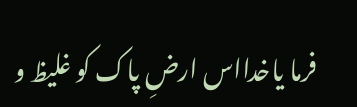فرما یاخدااس ارضِ پاک کو غلیظ و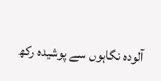آلودہ نگاہوں سے پوشیدہ رکھ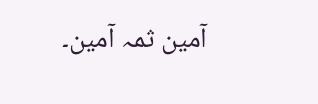آمین ثمہ آمین۔